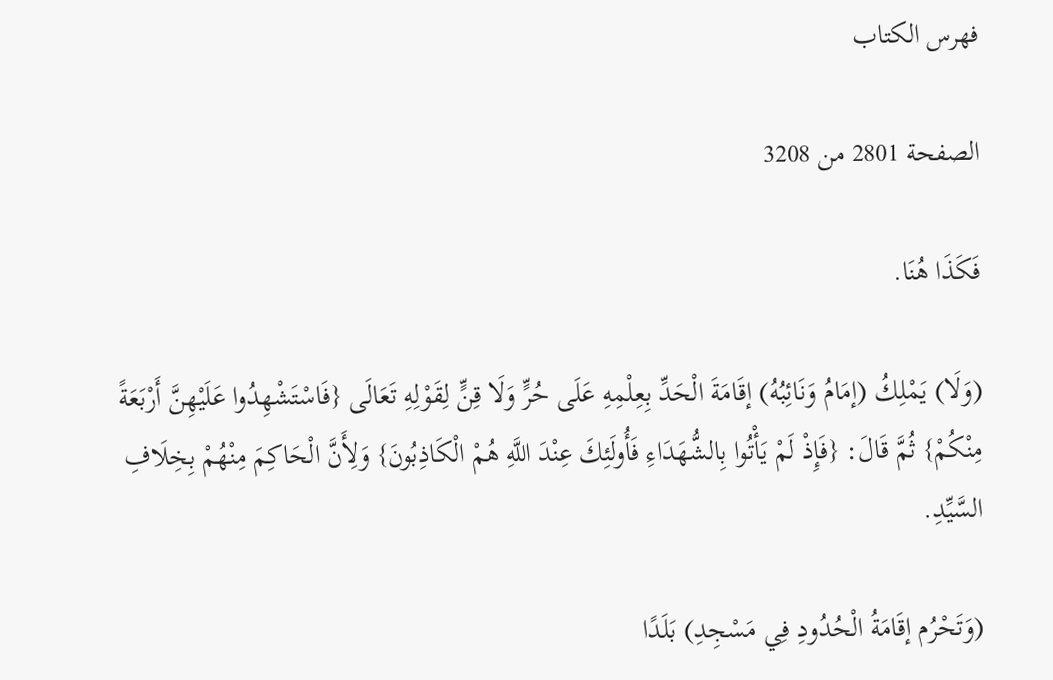فهرس الكتاب

الصفحة 2801 من 3208

فَكَذَا هُنَا.

(وَلَا) يَمْلِكُ (إمَامُ وَنَائِبُهُ) إقَامَةَ الْحَدِّ بِعِلْمِهِ عَلَى حُرٍّ وَلَا قِنٍّ لِقَوْلِهِ تَعَالَى {فَاسْتَشْهِدُوا عَلَيْهِنَّ أَرْبَعَةً مِنْكُمْ} ثُمَّ قَالَ: {فَإِذْ لَمْ يَأْتُوا بِالشُّهَدَاءِ فَأُولَئِكَ عِنْدَ اللَّهِ هُمْ الْكَاذِبُونَ} وَلِأَنَّ الْحَاكِمَ مِنْهُمْ بِخِلَافِ السَّيِّدِ.

(وَتَحْرُم إقَامَةُ الْحُدُودِ فِي مَسْجِدِ) بَلَدًا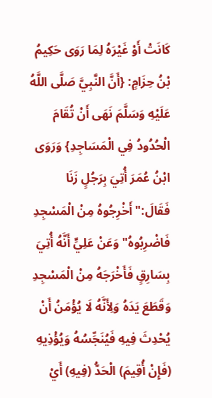كَانَتْ أَوْ غَيْرَهُ لِمَا رَوَى حَكِيمُ بْنُ حِزَامٍ: {أَنَّ النَّبِيَّ صَلَّى اللَّهُ عَلَيْهِ وَسَلَّمَ نَهَى أَنْ تُقَامَ الْحُدُودُ فِي الْمَسَاجِدِ} وَرَوَى ابْنُ عُمَرَ أُتِيَ بِرَجُلٍ زَنَا فَقَالَ:"أَخْرِجُوهُ مِنْ الْمَسْجِدِ فَاضْرِبُوهُ"وَعَنْ عَلِيٍّ أَنَّهُ أُتِيَ بِسَارِقٍ فَأَخْرَجَهُ مِنْ الْمَسْجِدِ وَقَطَعَ يَدَهُ وَلِأَنَّهُ لَا يُؤْمَنُ أَنْ يُحْدِثَ فِيهِ فَيُنَجِّسُهُ وَيُؤْذِيهِ (فَإِنْ أُقِيمَ) الْحَدُّ (فِيهِ) أَيْ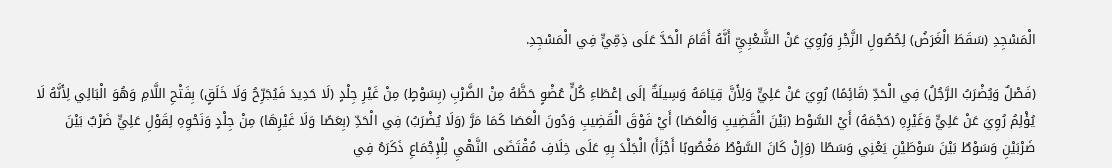الْمَسْجِدِ (سَقَطَ الْغَرَضُ) لِحُصُولِ الزَّجْرِ وَرُوِيَ عَنْ الشَّعْبِيِّ أَنَّهُ أَقَامَ الْحَدَّ عَلَى ذِمِّيٍّ فِي الْمَسْجِدِ.

(فَصْلٌ وَيُضْرَبُ الرَّجُلُ) فِي الْحَدِّ (قَائِمًا) رُوِيَ عَنْ عَلِيٍّ وَلِأَنَّ قِيَامَهُ وَسِيلَةٌ إلَى إعْطَاءِ كُلٍّ عُضْوٍ حَظَّهُ مِنْ الضَّرْبِ (بِسَوْطٍ) مِنْ غَيْرِ جِلْدٍ (لَا حَدِيدَ فَيُجَرِّحُ وَلَا خَلَقٍ) بِفَتْحِ اللَّامِ وَهُوَ الْبَالِي لِأَنَّهُ لَا يُؤْلِمُ رُوِيَ عَنْ عَلِيٍّ وَغَيْرِهِ (حَجْمَهُ) أَيْ السَّوْط (بَيْنَ الْقَضِيبِ وَالْعَصَا) أَيْ فَوْقَ الْقَضِيبِ وَدُونَ الْعَصَا كَمَا مَرَّ (وَلَا يُضْرَبُ) فِي الْحَدِّ (بِعَصًا وَلَا غَيْرِهَا) مِنْ جِلْدٍ وَنَحْوِهِ لِقَوْلِ عَلِيٍّ ضَرْبٌ بَيْنَ ضَرْبَيْنِ وَسَوْطٌ بَيْنَ سَوْطَيْنِ يَعْنِي وَسَطًا (وَإِنْ كَانَ السَّوْطُ مَغْصُوبًا أَجْزَأَ) الْجَلْدَ بِهِ عَلَى خِلَافِ مُقْتَضَى النَّهْيِ لِلْإِجْمَاعِ ذَكَرَهُ فِي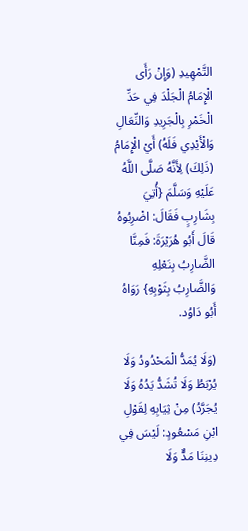التَّمْهِيدِ (وَإِنْ رَأَى الْإِمَامُ الْجَلْدَ فِي حَدِّ الْخَمْرِ بِالْجَرِيدِ وَالنِّعَالِ وَالْأَيْدِي فَلَهُ) أَيْ الْإِمَامُ (ذَلِكَ) لِأَنَّهُ صَلَّى اللَّهُ عَلَيْهِ وَسَلَّمَ {أُتِيَ بِشَارِبٍ فَقَالَ: اضْرِبُوهُ قَالَ أَبُو هُرَيْرَةَ: فَمِنَّا الضَّارِبُ بِنَعْلِهِ وَالضَّارِبُ بِثَوْبِهِ} رَوَاهُ أَبُو دَاوُد.

(وَلَا يُمَدُّ الْمَحْدُودُ وَلَا يُرْبَطُ وَلَا تُشَدُّ يَدُهُ وَلَا يُجَرَّدُ) مِنْ ثِيَابِهِ لِقَوْلِ ابْنِ مَسْعُودٍ: لَيْسَ فِي دِينِنَا مَدٌّ وَلَا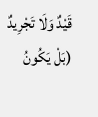قَيْدٌ وَلَا تَجْرِيدٌ (بَلْ يَكُونُ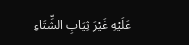عَلَيْهِ غَيْرَ ثِيَابِ الشِّتَاءِ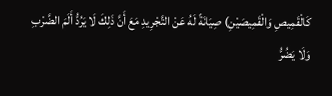كَالْقَمِيصِ وَالْقَمِيصَيْنِ) صِيَانَةً لَهُ عَنْ التَّجْرِيدِ مَعَ أَنَّ ذَلِكَ لَا يَرُدُّ أَلَمَ الضَّرْبِ وَلَا يَضُرُّ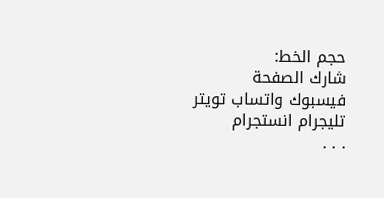حجم الخط:
شارك الصفحة
فيسبوك واتساب تويتر تليجرام انستجرام
. . .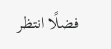فضلًا انتظر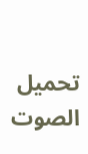تحميل الصوت